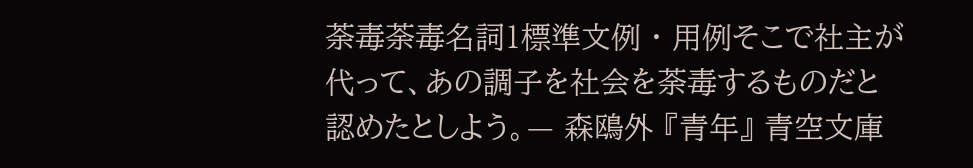荼毒荼毒名詞1標準文例 · 用例そこで社主が代って、あの調子を社会を荼毒するものだと認めたとしよう。— 森鴎外 『青年』 青空文庫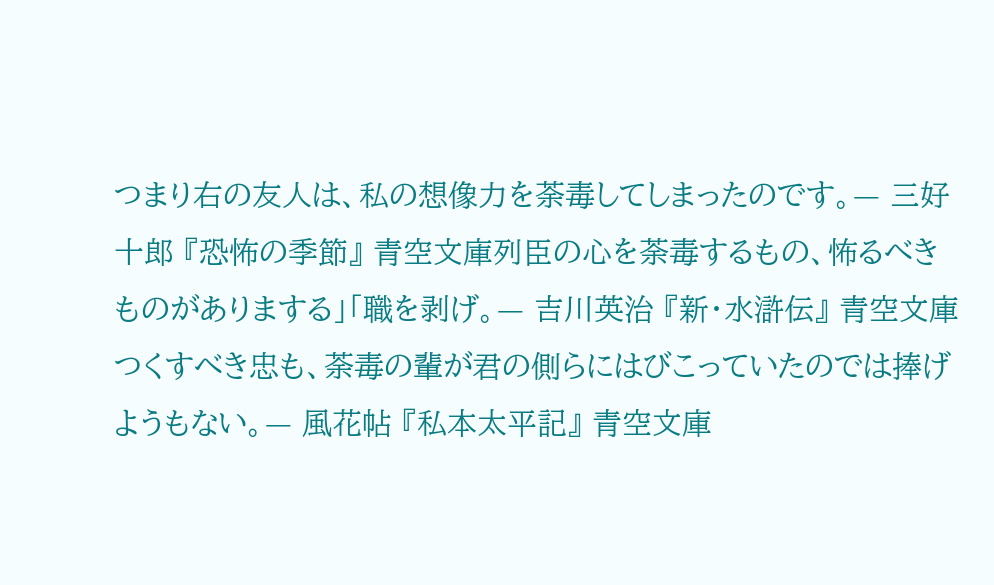つまり右の友人は、私の想像力を荼毒してしまったのです。— 三好十郎 『恐怖の季節』 青空文庫列臣の心を荼毒するもの、怖るべきものがありまする」「職を剥げ。— 吉川英治 『新・水滸伝』 青空文庫つくすべき忠も、荼毒の輩が君の側らにはびこっていたのでは捧げようもない。— 風花帖 『私本太平記』 青空文庫